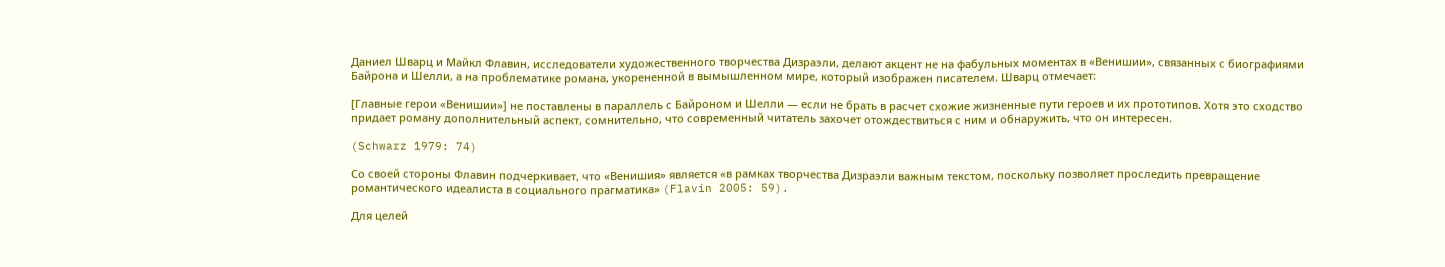Даниел Шварц и Майкл Флавин, исследователи художественного творчества Дизраэли, делают акцент не на фабульных моментах в «Венишии», связанных с биографиями Байрона и Шелли, а на проблематике романа, укорененной в вымышленном мире, который изображен писателем. Шварц отмечает:

[Главные герои «Венишии»] не поставлены в параллель с Байроном и Шелли — если не брать в расчет схожие жизненные пути героев и их прототипов. Хотя это сходство придает роману дополнительный аспект, сомнительно, что современный читатель захочет отождествиться с ним и обнаружить, что он интересен.

(Schwarz 1979: 74)

Со своей стороны Флавин подчеркивает, что «Венишия» является «в рамках творчества Дизраэли важным текстом, поскольку позволяет проследить превращение романтического идеалиста в социального прагматика» (Flavin 2005: 59).

Для целей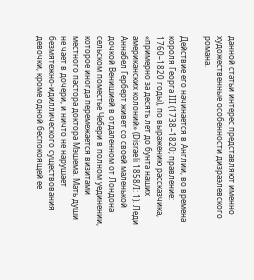данной статьи интерес представляют именно художественные особенности дизраэлевского романа.

Действие его начинается в Англии, во времена короля Георга III (1738–1820; правление: 1760–1820 годы), по выражению рассказчика, «примерно за десять лет до бунта наших американских колоний» (Disraeli 1858/I: 1). Леди Аннабел Герберт живет со своей маленькой дочкой Венишией в отдаленном от Лондона сельском поместье Чебери в полном уединении, которое иногда перемежается визитами местного пастора доктора Мэшема. Мать души не чает в дочери, и ничто не нарушает безмятежно-идиллического существования девочки, кроме одной беспокоящей ее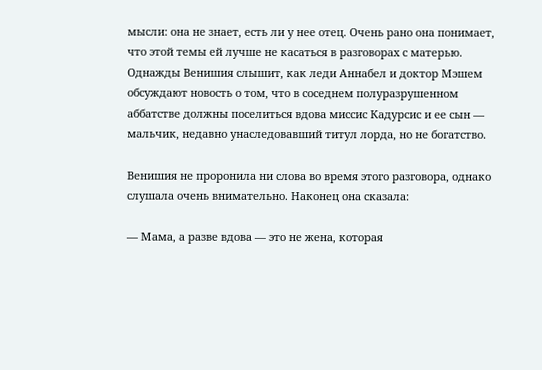мысли: она не знает, есть ли у нее отец. Очень рано она понимает, что этой темы ей лучше не касаться в разговорах с матерью. Однажды Венишия слышит, как леди Аннабел и доктор Мэшем обсуждают новость о том, что в соседнем полуразрушенном аббатстве должны поселиться вдова миссис Кадурсис и ее сын — мальчик, недавно унаследовавший титул лорда, но не богатство.

Венишия не проронила ни слова во время этого разговора, однако слушала очень внимательно. Наконец она сказала:

— Мама, а разве вдова — это не жена, которая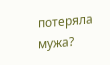потеряла мужа?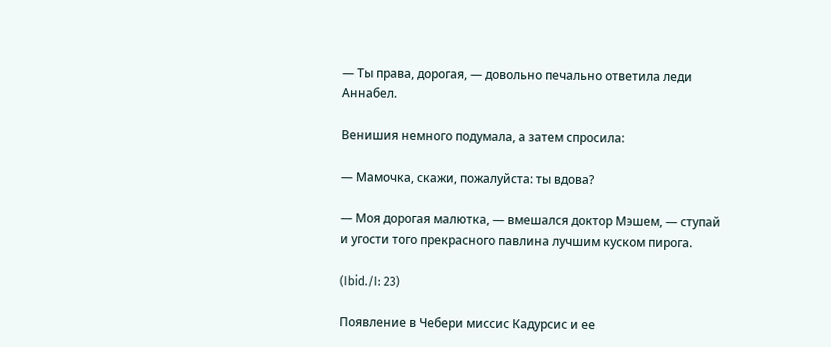— Ты права, дорогая, — довольно печально ответила леди Аннабел.

Венишия немного подумала, а затем спросила:

— Мамочка, скажи, пожалуйста: ты вдова?

— Моя дорогая малютка, — вмешался доктор Мэшем, — ступай и угости того прекрасного павлина лучшим куском пирога.

(Ibid./I: 23)

Появление в Чебери миссис Кадурсис и ее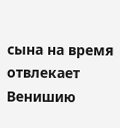сына на время отвлекает Венишию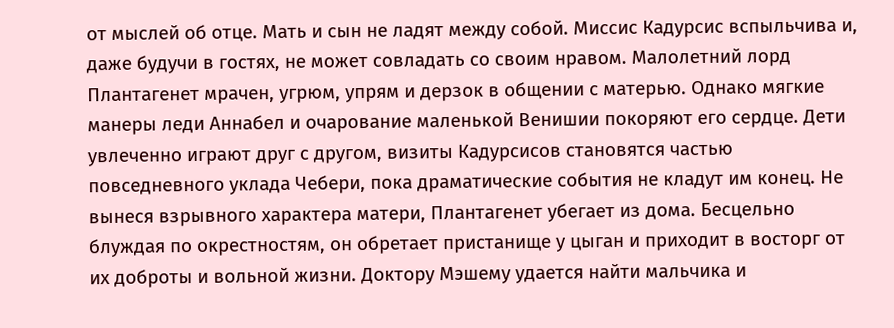от мыслей об отце. Мать и сын не ладят между собой. Миссис Кадурсис вспыльчива и, даже будучи в гостях, не может совладать со своим нравом. Малолетний лорд Плантагенет мрачен, угрюм, упрям и дерзок в общении с матерью. Однако мягкие манеры леди Аннабел и очарование маленькой Венишии покоряют его сердце. Дети увлеченно играют друг с другом, визиты Кадурсисов становятся частью повседневного уклада Чебери, пока драматические события не кладут им конец. Не вынеся взрывного характера матери, Плантагенет убегает из дома. Бесцельно блуждая по окрестностям, он обретает пристанище у цыган и приходит в восторг от их доброты и вольной жизни. Доктору Мэшему удается найти мальчика и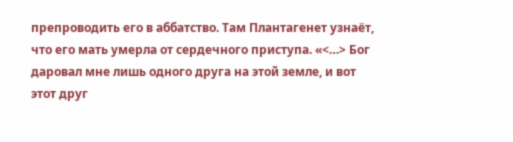препроводить его в аббатство. Там Плантагенет узнаёт, что его мать умерла от сердечного приступа. «<…> Бог даровал мне лишь одного друга на этой земле, и вот этот друг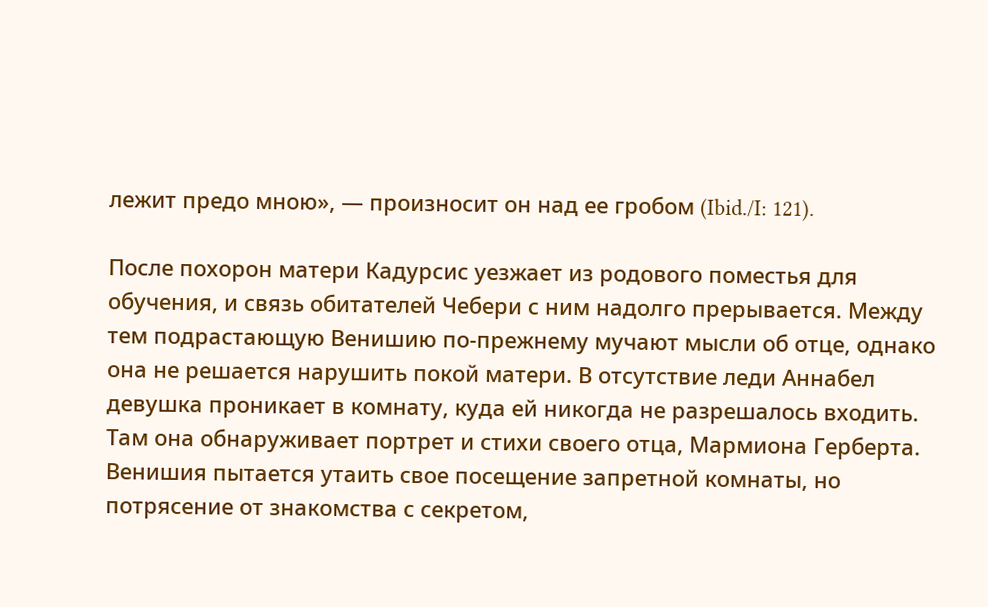лежит предо мною», — произносит он над ее гробом (Ibid./I: 121).

После похорон матери Кадурсис уезжает из родового поместья для обучения, и связь обитателей Чебери с ним надолго прерывается. Между тем подрастающую Венишию по-прежнему мучают мысли об отце, однако она не решается нарушить покой матери. В отсутствие леди Аннабел девушка проникает в комнату, куда ей никогда не разрешалось входить. Там она обнаруживает портрет и стихи своего отца, Мармиона Герберта. Венишия пытается утаить свое посещение запретной комнаты, но потрясение от знакомства с секретом,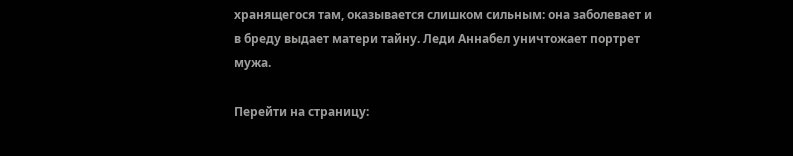хранящегося там, оказывается слишком сильным: она заболевает и в бреду выдает матери тайну. Леди Аннабел уничтожает портрет мужа.

Перейти на страницу: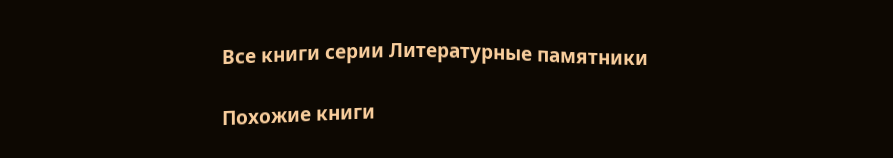Все книги серии Литературные памятники

Похожие книги